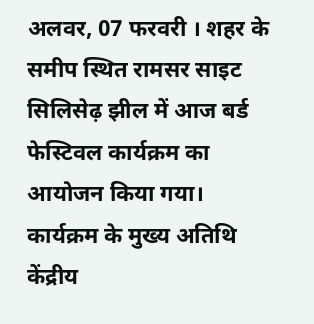अलवर, 07 फरवरी । शहर के समीप स्थित रामसर साइट सिलिसेढ़ झील में आज बर्ड फेस्टिवल कार्यक्रम का आयोजन किया गया। कार्यक्रम के मुख्य अतिथि केंद्रीय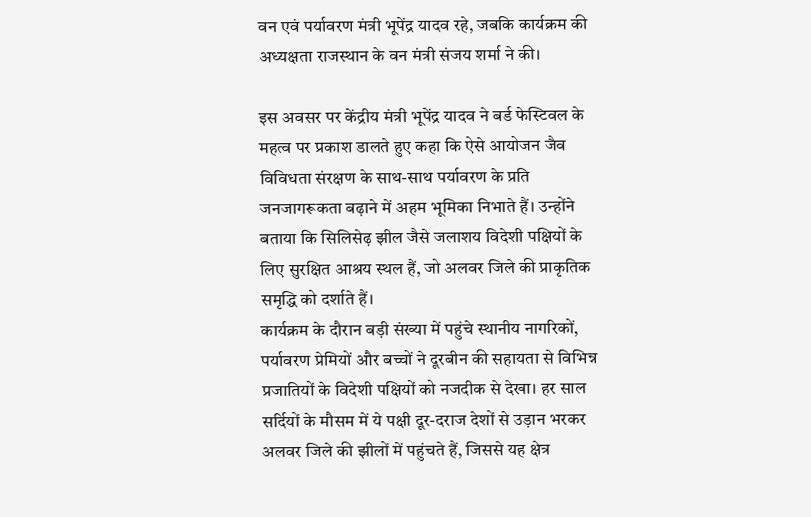वन एवं पर्यावरण मंत्री भूपेंद्र यादव रहे, जबकि कार्यक्रम की अध्यक्षता राजस्थान के वन मंत्री संजय शर्मा ने की।

इस अवसर पर केंद्रीय मंत्री भूपेंद्र यादव ने बर्ड फेस्टिवल के महत्व पर प्रकाश डालते हुए कहा कि ऐसे आयोजन जैव विविधता संरक्षण के साथ-साथ पर्यावरण के प्रति जनजागरूकता बढ़ाने में अहम भूमिका निभाते हैं। उन्होंने बताया कि सिलिसेढ़ झील जैसे जलाशय विदेशी पक्षियों के लिए सुरक्षित आश्रय स्थल हैं, जो अलवर जिले की प्राकृतिक समृद्धि को दर्शाते हैं।
कार्यक्रम के दौरान बड़ी संख्या में पहुंचे स्थानीय नागरिकों, पर्यावरण प्रेमियों और बच्चों ने दूरबीन की सहायता से विभिन्न प्रजातियों के विदेशी पक्षियों को नजदीक से देखा। हर साल सर्दियों के मौसम में ये पक्षी दूर-दराज देशों से उड़ान भरकर अलवर जिले की झीलों में पहुंचते हैं, जिससे यह क्षेत्र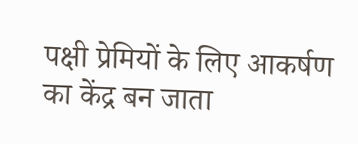पक्षी प्रेमियों के लिए आकर्षण का केंद्र बन जाता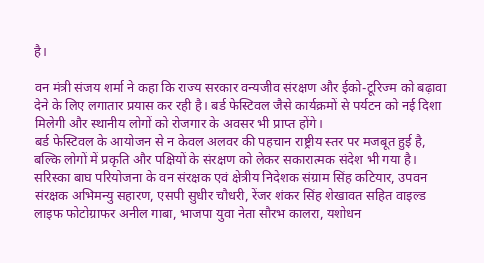है।

वन मंत्री संजय शर्मा ने कहा कि राज्य सरकार वन्यजीव संरक्षण और ईको-टूरिज्म को बढ़ावा देने के लिए लगातार प्रयास कर रही है। बर्ड फेस्टिवल जैसे कार्यक्रमों से पर्यटन को नई दिशा मिलेगी और स्थानीय लोगों को रोजगार के अवसर भी प्राप्त होंगे।
बर्ड फेस्टिवल के आयोजन से न केवल अलवर की पहचान राष्ट्रीय स्तर पर मजबूत हुई है, बल्कि लोगों में प्रकृति और पक्षियों के संरक्षण को लेकर सकारात्मक संदेश भी गया है।
सरिस्का बाघ परियोजना के वन संरक्षक एवं क्षेत्रीय निदेशक संग्राम सिंह कटियार, उपवन संरक्षक अभिमन्यु सहारण, एसपी सुधीर चौधरी, रेंजर शंकर सिंह शेखावत सहित वाइल्ड लाइफ फोटोग्राफर अनील गाबा, भाजपा युवा नेता सौरभ कालरा, यशोधन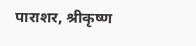पाराशर, श्रीकृष्ण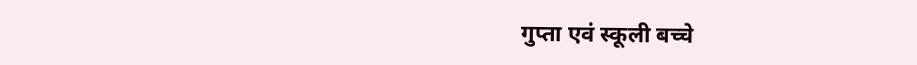गुप्ता एवं स्कूली बच्चे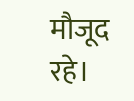मौजूद रहे।